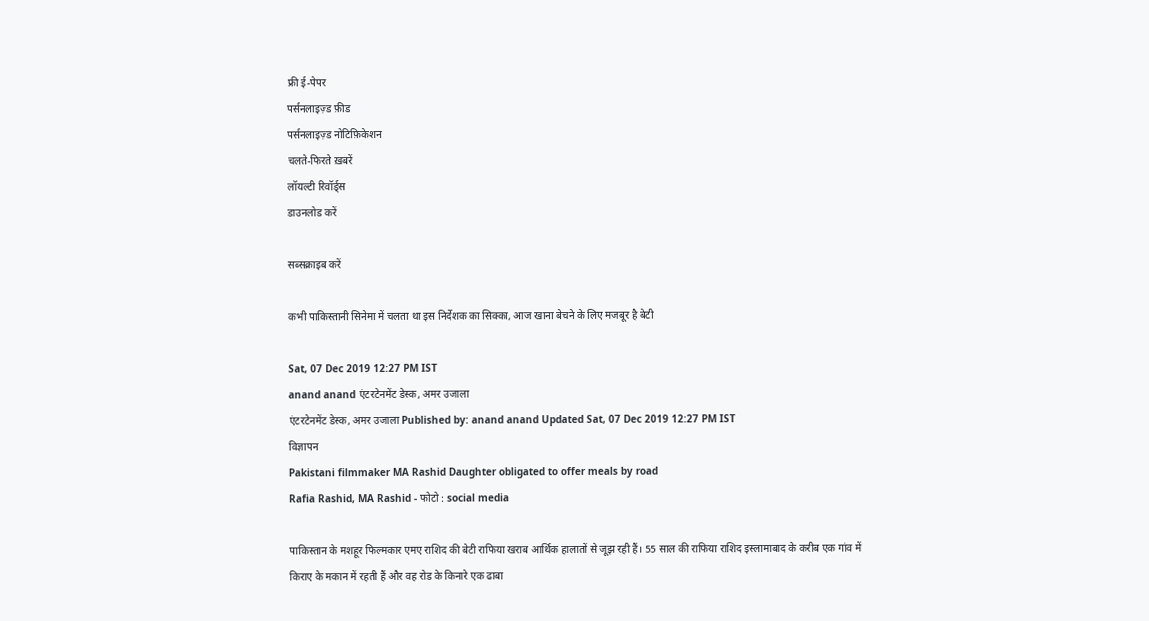फ्री ई-पेपर
पर्सनलाइज़्ड फ़ीड
पर्सनलाइज़्ड नोटिफ़िकेशन
चलते-फिरते ख़बरें
लॉयल्टी रिवॉर्ड्स
डाउनलोड करें

सब्सक्राइब करें

कभी पाकिस्तानी सिनेमा में चलता था इस निर्देशक का सिक्का, आज खाना बेचने के लिए मजबूर है बेटी

Sat, 07 Dec 2019 12:27 PM IST
anand anand एंटरटेनमेंट डेस्क, अमर उजाला
एंटरटेनमेंट डेस्क, अमर उजाला Published by: anand anand Updated Sat, 07 Dec 2019 12:27 PM IST
विज्ञापन
Pakistani filmmaker MA Rashid Daughter obligated to offer meals by road
Rafia Rashid, MA Rashid - फोटो : social media

पाकिस्तान के मशहूर फिल्मकार एमए राशिद की बेटी राफिया खराब आर्थिक हालातों से जूझ रही हैं। 55 साल की राफिया राशिद इस्लामाबाद के करीब एक गांव में किराए के मकान में रहती हैं और वह रोड के किनारे एक ढाबा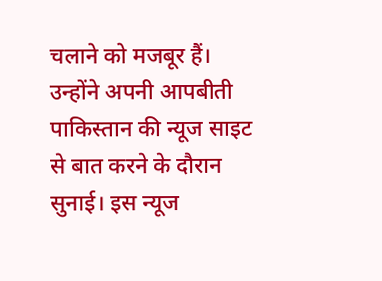चलाने को मजबूर हैं। उन्होंने अपनी आपबीती पाकिस्तान की न्यूज साइट से बात करने के दौरान सुनाई। इस न्यूज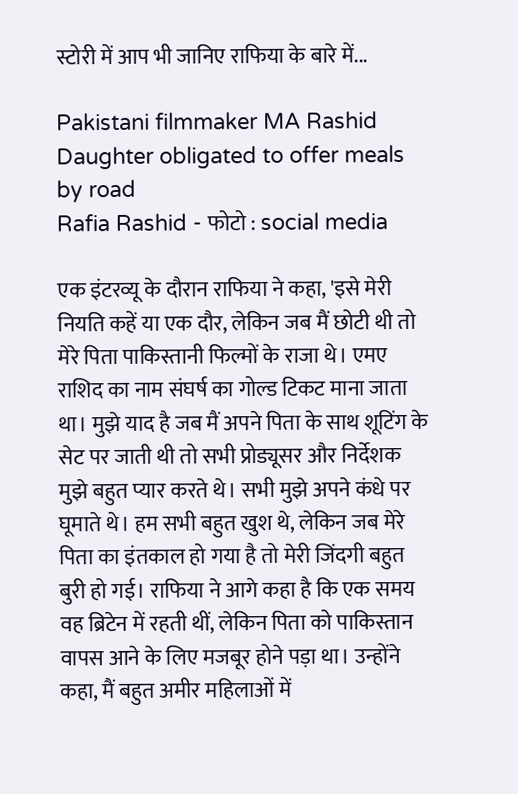स्टोरी में आप भी जानिए राफिया के बारे में...

Pakistani filmmaker MA Rashid Daughter obligated to offer meals by road
Rafia Rashid - फोटो : social media

एक इंटरव्यू के दौरान राफिया ने कहा, 'इसे मेरी नियति कहें या एक दौर, लेकिन जब मैं छोटी थी तो मेरे पिता पाकिस्तानी फिल्मों के राजा थे। एमए राशिद का नाम संघर्ष का गोल्ड टिकट माना जाता था। मुझे याद है जब मैं अपने पिता के साथ शूटिंग के सेट पर जाती थी तो सभी प्रोड्यूसर और निर्देशक मुझे बहुत प्यार करते थे। सभी मुझे अपने कंधे पर घूमाते थे। हम सभी बहुत खुश थे, लेकिन जब मेरे पिता का इंतकाल हो गया है तो मेरी जिंदगी बहुत बुरी हो गई। राफिया ने आगे कहा है कि एक समय वह ब्रिटेन में रहती थीं, लेकिन पिता को पाकिस्तान वापस आने के लिए मजबूर होने पड़ा था। उन्होंने कहा, मैं बहुत अमीर महिलाओं में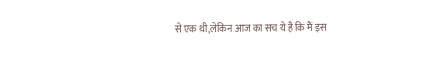से एक थी,लेकिन आज का सच ये है कि मैं इस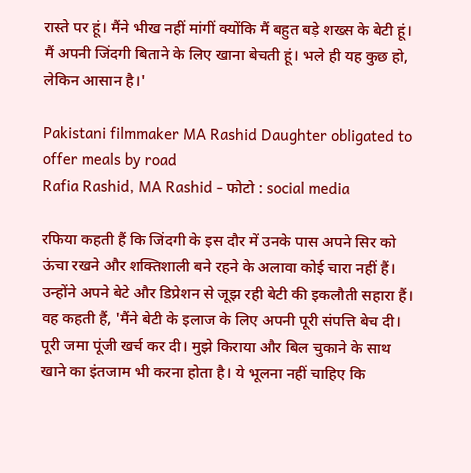रास्ते पर हूं। मैंने भीख नहीं मांगीं क्योंकि मैं बहुत बड़े शख्स के बेटी हूं। मैं अपनी जिंदगी बिताने के लिए खाना बेचती हूं। भले ही यह कुछ हो, लेकिन आसान है।'

Pakistani filmmaker MA Rashid Daughter obligated to offer meals by road
Rafia Rashid, MA Rashid - फोटो : social media

रफिया कहती हैं कि जिंदगी के इस दौर में उनके पास अपने सिर को ऊंचा रखने और शक्तिशाली बने रहने के अलावा कोई चारा नहीं हैं। उन्होंने अपने बेटे और डिप्रेशन से जूझ रही बेटी की इकलौती सहारा हैं। वह कहती हैं, 'मैंने बेटी के इलाज के लिए अपनी पूरी संपत्ति बेच दी। पूरी जमा पूंजी खर्च कर दी। मुझे किराया और बिल चुकाने के साथ खाने का इंतजाम भी करना होता है। ये भूलना नहीं चाहिए कि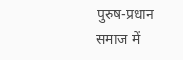पुरुष-प्रधान समाज में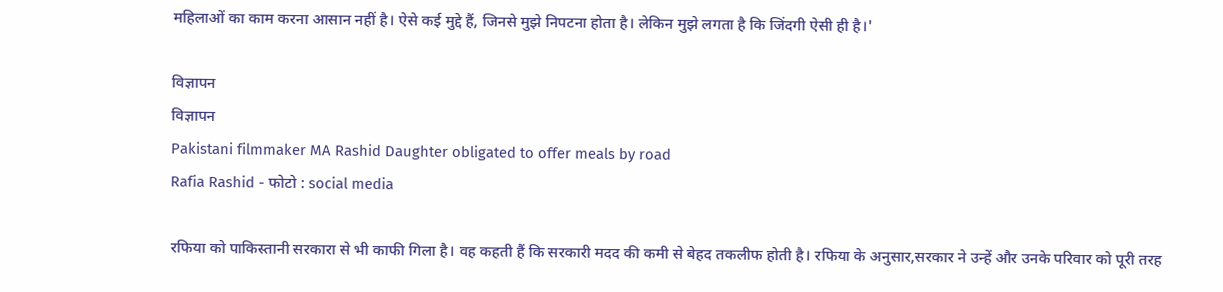महिलाओं का काम करना आसान नहीं है। ऐसे कई मुद्दे हैं, जिनसे मुझे निपटना होता है। लेकिन मुझे लगता है कि जिंदगी ऐसी ही है।'

विज्ञापन
विज्ञापन
Pakistani filmmaker MA Rashid Daughter obligated to offer meals by road
Rafia Rashid - फोटो : social media

रफिया को पाकिस्तानी सरकारा से भी काफी गिला है। वह कहती हैं कि सरकारी मदद की कमी से बेहद तकलीफ होती है। रफिया के अनुसार,सरकार ने उन्हें और उनके परिवार को पूरी तरह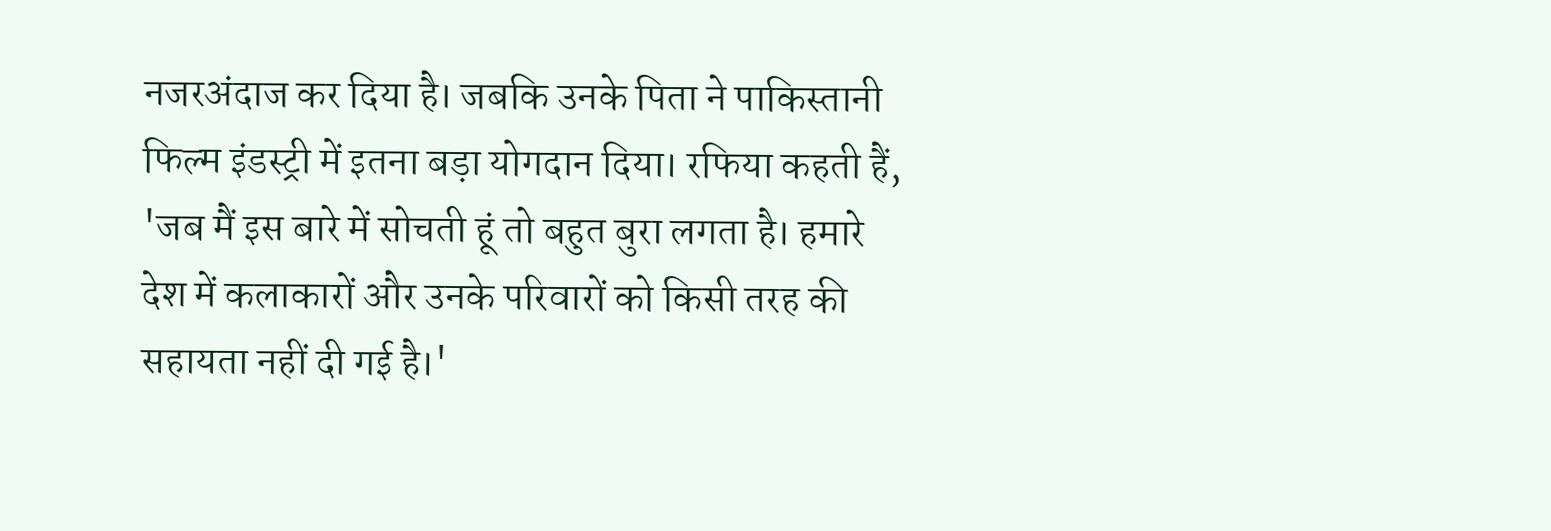नजरअंदाज कर दिया है। जबकि उनके पिता ने पाकिस्तानी फिल्म इंडस्ट्री में इतना बड़ा योगदान दिया। रफिया कहती हैं, 'जब मैं इस बारे में सोचती हूं तो बहुत बुरा लगता है। हमारे देश में कलाकारों और उनके परिवारों को किसी तरह की सहायता नहीं दी गई है।'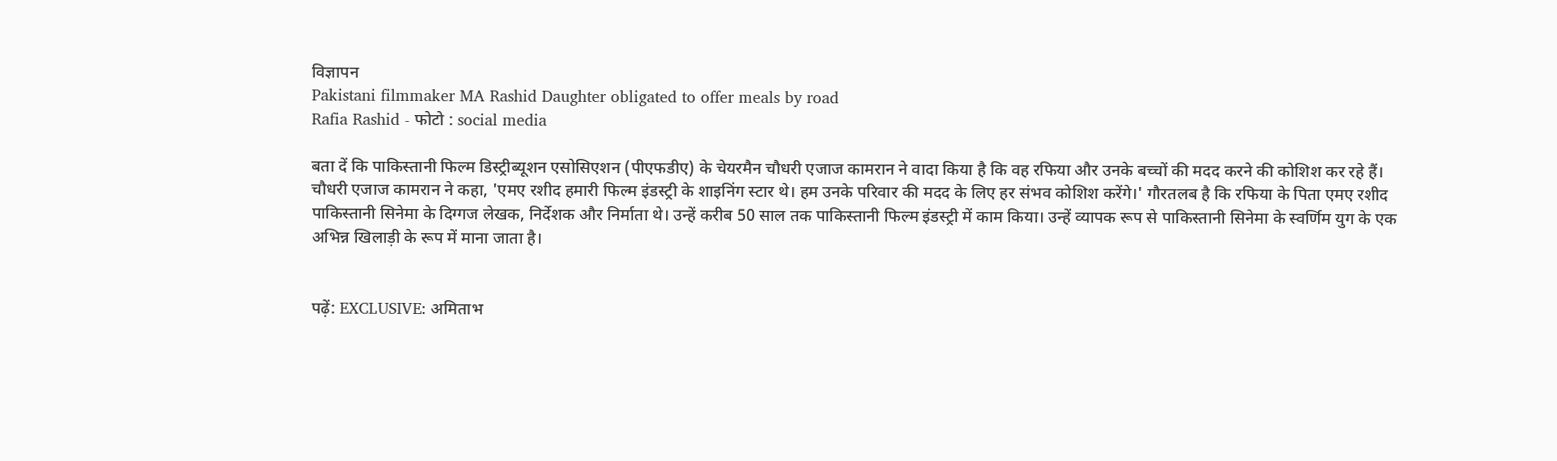विज्ञापन
Pakistani filmmaker MA Rashid Daughter obligated to offer meals by road
Rafia Rashid - फोटो : social media

बता दें कि पाकिस्तानी फिल्म डिस्ट्रीब्यूशन एसोसिएशन (पीएफडीए) के चेयरमैन चौधरी एजाज कामरान ने वादा किया है कि वह रफिया और उनके बच्चों की मदद करने की कोशिश कर रहे हैं। चौधरी एजाज कामरान ने कहा, 'एमए रशीद हमारी फिल्म इंडस्ट्री के शाइनिंग स्टार थे। हम उनके परिवार की मदद के लिए हर संभव कोशिश करेंगे।' गौरतलब है कि रफिया के पिता एमए रशीद पाकिस्तानी सिनेमा के दिग्गज लेखक, निर्देशक और निर्माता थे। उन्हें करीब 50 साल तक पाकिस्तानी फिल्म इंडस्ट्री में काम किया। उन्हें व्यापक रूप से पाकिस्तानी सिनेमा के स्वर्णिम युग के एक अभिन्न खिलाड़ी के रूप में माना जाता है।


पढ़ें: EXCLUSIVE: अमिताभ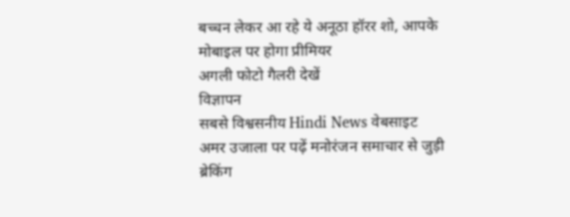बच्चन लेकर आ रहे ये अनूठा हॉरर शो, आपके मोबाइल पर होगा प्रीमियर
अगली फोटो गैलरी देखें
विज्ञापन
सबसे विश्वसनीय Hindi News वेबसाइट अमर उजाला पर पढ़ें मनोरंजन समाचार से जुड़ी ब्रेकिंग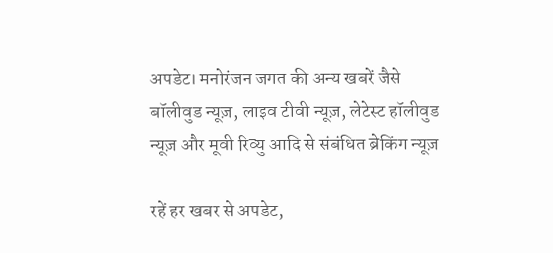अपडेट। मनोरंजन जगत की अन्य खबरें जैसे बॉलीवुड न्यूज़, लाइव टीवी न्यूज़, लेटेस्ट हॉलीवुड न्यूज़ और मूवी रिव्यु आदि से संबंधित ब्रेकिंग न्यूज़

रहें हर खबर से अपडेट,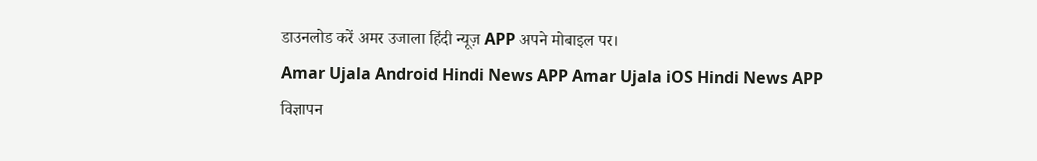डाउनलोड करें अमर उजाला हिंदी न्यूज़ APP अपने मोबाइल पर।
Amar Ujala Android Hindi News APP Amar Ujala iOS Hindi News APP
विज्ञापन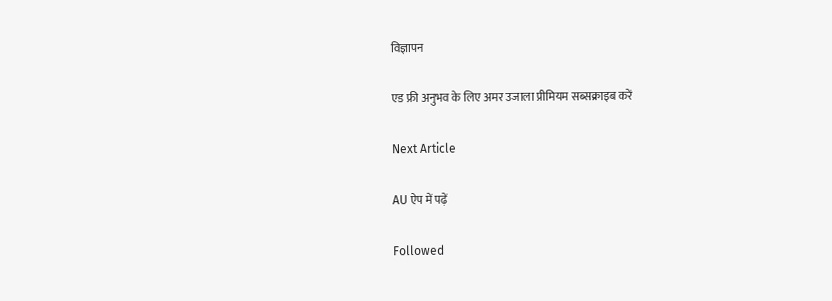विज्ञापन

एड फ्री अनुभव के लिए अमर उजाला प्रीमियम सब्सक्राइब करें

Next Article

AU ऐप में पढ़ें

Followed